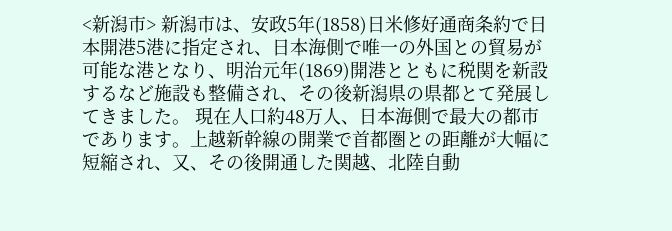<新潟市> 新潟市は、安政5年(1858)日米修好通商条約で日本開港5港に指定され、日本海側で唯一の外国との貿易が可能な港となり、明治元年(1869)開港とともに税関を新設するなど施設も整備され、その後新潟県の県都とて発展してきました。 現在人口約48万人、日本海側で最大の都市であります。上越新幹線の開業で首都圏との距離が大幅に短縮され、又、その後開通した関越、北陸自動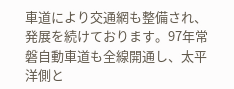車道により交通網も整備され、発展を続けております。97年常磐自動車道も全線開通し、太平洋側と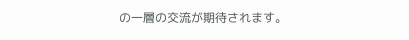の一層の交流が期待されます。